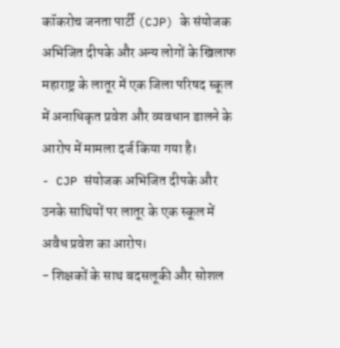कॉकरोच जनता पार्टी (CJP) के संयोजक अभिजित दीपके और अन्य लोगों के खिलाफ महाराष्ट्र के लातूर में एक जिला परिषद स्कूल में अनाधिकृत प्रवेश और व्यवधान डालने के आरोप में मामला दर्ज किया गया है।
- CJP संयोजक अभिजित दीपके और उनके साथियों पर लातूर के एक स्कूल में अवैध प्रवेश का आरोप।
- शिक्षकों के साथ बदसलूकी और सोशल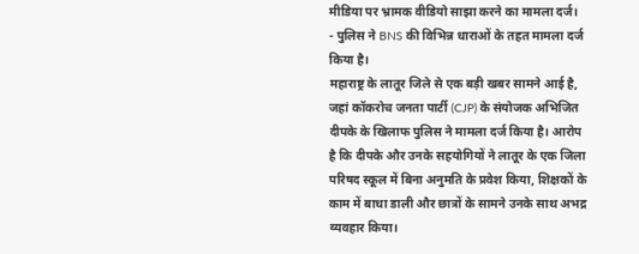मीडिया पर भ्रामक वीडियो साझा करने का मामला दर्ज।
- पुलिस ने BNS की विभिन्न धाराओं के तहत मामला दर्ज किया है।
महाराष्ट्र के लातूर जिले से एक बड़ी खबर सामने आई है, जहां कॉकरोच जनता पार्टी (CJP) के संयोजक अभिजित दीपके के खिलाफ पुलिस ने मामला दर्ज किया है। आरोप है कि दीपके और उनके सहयोगियों ने लातूर के एक जिला परिषद स्कूल में बिना अनुमति के प्रवेश किया, शिक्षकों के काम में बाधा डाली और छात्रों के सामने उनके साथ अभद्र व्यवहार किया।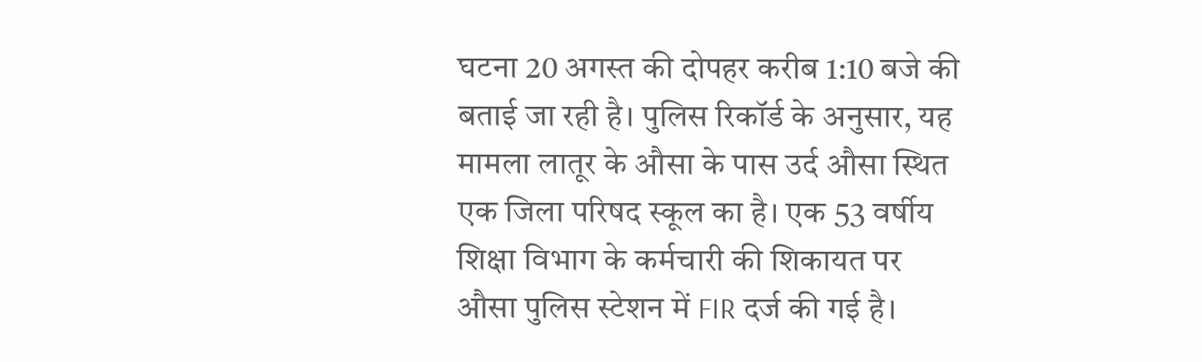घटना 20 अगस्त की दोपहर करीब 1:10 बजे की बताई जा रही है। पुलिस रिकॉर्ड के अनुसार, यह मामला लातूर के औसा के पास उर्द औसा स्थित एक जिला परिषद स्कूल का है। एक 53 वर्षीय शिक्षा विभाग के कर्मचारी की शिकायत पर औसा पुलिस स्टेशन में FIR दर्ज की गई है।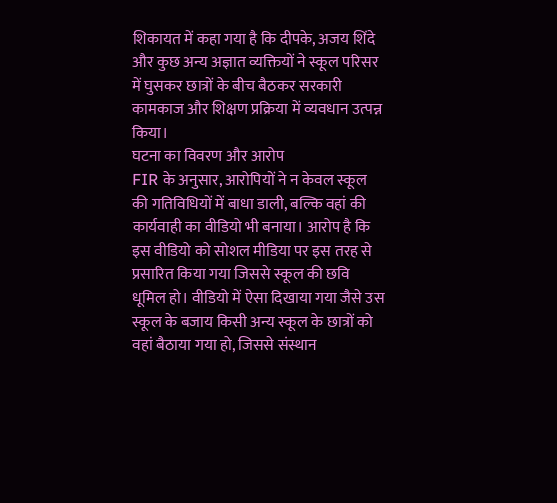शिकायत में कहा गया है कि दीपके, अजय शिंदे और कुछ अन्य अज्ञात व्यक्तियों ने स्कूल परिसर में घुसकर छात्रों के बीच बैठकर सरकारी कामकाज और शिक्षण प्रक्रिया में व्यवधान उत्पन्न किया।
घटना का विवरण और आरोप
FIR के अनुसार, आरोपियों ने न केवल स्कूल की गतिविधियों में बाधा डाली, बल्कि वहां की कार्यवाही का वीडियो भी बनाया। आरोप है कि इस वीडियो को सोशल मीडिया पर इस तरह से प्रसारित किया गया जिससे स्कूल की छवि धूमिल हो। वीडियो में ऐसा दिखाया गया जैसे उस स्कूल के बजाय किसी अन्य स्कूल के छात्रों को वहां बैठाया गया हो, जिससे संस्थान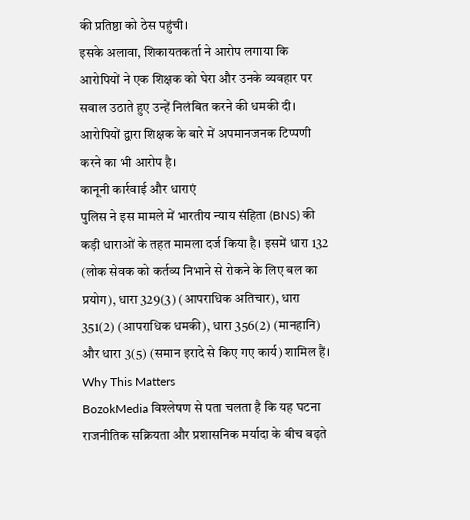की प्रतिष्ठा को ठेस पहुंची।
इसके अलावा, शिकायतकर्ता ने आरोप लगाया कि आरोपियों ने एक शिक्षक को घेरा और उनके व्यवहार पर सवाल उठाते हुए उन्हें निलंबित करने की धमकी दी। आरोपियों द्वारा शिक्षक के बारे में अपमानजनक टिप्पणी करने का भी आरोप है।
कानूनी कार्रवाई और धाराएं
पुलिस ने इस मामले में भारतीय न्याय संहिता (BNS) की कड़ी धाराओं के तहत मामला दर्ज किया है। इसमें धारा 132 (लोक सेवक को कर्तव्य निभाने से रोकने के लिए बल का प्रयोग), धारा 329(3) (आपराधिक अतिचार), धारा 351(2) (आपराधिक धमकी), धारा 356(2) (मानहानि) और धारा 3(5) (समान इरादे से किए गए कार्य) शामिल हैं।
Why This Matters
BozokMedia विश्लेषण से पता चलता है कि यह घटना राजनीतिक सक्रियता और प्रशासनिक मर्यादा के बीच बढ़ते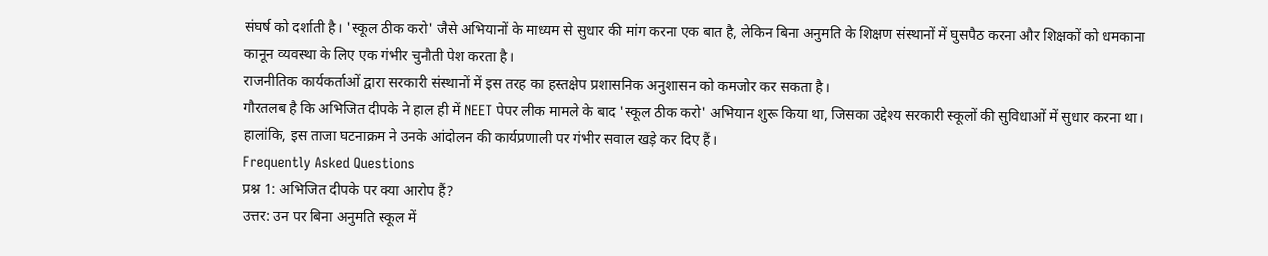संघर्ष को दर्शाती है। 'स्कूल ठीक करो' जैसे अभियानों के माध्यम से सुधार की मांग करना एक बात है, लेकिन बिना अनुमति के शिक्षण संस्थानों में घुसपैठ करना और शिक्षकों को धमकाना कानून व्यवस्था के लिए एक गंभीर चुनौती पेश करता है।
राजनीतिक कार्यकर्ताओं द्वारा सरकारी संस्थानों में इस तरह का हस्तक्षेप प्रशासनिक अनुशासन को कमजोर कर सकता है।
गौरतलब है कि अभिजित दीपके ने हाल ही में NEET पेपर लीक मामले के बाद 'स्कूल ठीक करो' अभियान शुरू किया था, जिसका उद्देश्य सरकारी स्कूलों की सुविधाओं में सुधार करना था। हालांकि, इस ताजा घटनाक्रम ने उनके आंदोलन की कार्यप्रणाली पर गंभीर सवाल खड़े कर दिए हैं।
Frequently Asked Questions
प्रश्न 1: अभिजित दीपके पर क्या आरोप हैं?
उत्तर: उन पर बिना अनुमति स्कूल में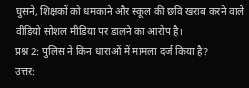घुसने, शिक्षकों को धमकाने और स्कूल की छवि खराब करने वाले वीडियो सोशल मीडिया पर डालने का आरोप है।
प्रश्न 2: पुलिस ने किन धाराओं में मामला दर्ज किया है?
उत्तर: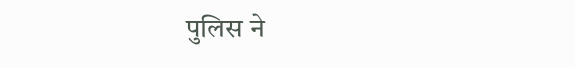पुलिस ने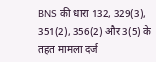BNS की धारा 132, 329(3), 351(2), 356(2) और 3(5) के तहत मामला दर्ज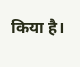किया है।